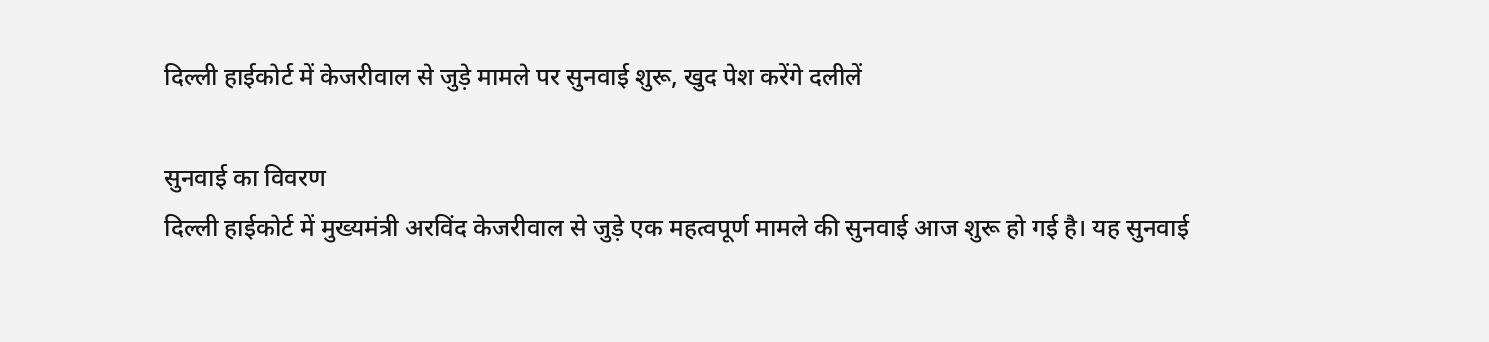दिल्ली हाईकोर्ट में केजरीवाल से जुड़े मामले पर सुनवाई शुरू, खुद पेश करेंगे दलीलें

सुनवाई का विवरण
दिल्ली हाईकोर्ट में मुख्यमंत्री अरविंद केजरीवाल से जुड़े एक महत्वपूर्ण मामले की सुनवाई आज शुरू हो गई है। यह सुनवाई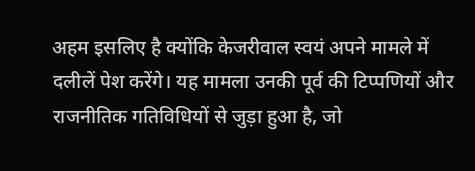अहम इसलिए है क्योंकि केजरीवाल स्वयं अपने मामले में दलीलें पेश करेंगे। यह मामला उनकी पूर्व की टिप्पणियों और राजनीतिक गतिविधियों से जुड़ा हुआ है, जो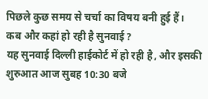पिछले कुछ समय से चर्चा का विषय बनी हुई हैं।
कब और कहां हो रही है सुनवाई?
यह सुनवाई दिल्ली हाईकोर्ट में हो रही है, और इसकी शुरुआत आज सुबह 10:30 बजे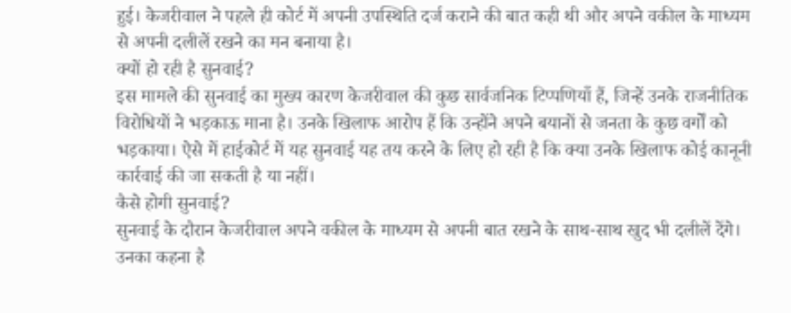हुई। केजरीवाल ने पहले ही कोर्ट में अपनी उपस्थिति दर्ज कराने की बात कही थी और अपने वकील के माध्यम से अपनी दलीलें रखने का मन बनाया है।
क्यों हो रही है सुनवाई?
इस मामले की सुनवाई का मुख्य कारण केजरीवाल की कुछ सार्वजनिक टिप्पणियाँ हैं, जिन्हें उनके राजनीतिक विरोधियों ने भड़काऊ माना है। उनके खिलाफ आरोप हैं कि उन्होंने अपने बयानों से जनता के कुछ वर्गों को भड़काया। ऐसे में हाईकोर्ट में यह सुनवाई यह तय करने के लिए हो रही है कि क्या उनके खिलाफ कोई कानूनी कार्रवाई की जा सकती है या नहीं।
कैसे होगी सुनवाई?
सुनवाई के दौरान केजरीवाल अपने वकील के माध्यम से अपनी बात रखने के साथ-साथ खुद भी दलीलें देंगे। उनका कहना है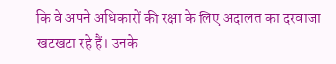कि वे अपने अधिकारों की रक्षा के लिए अदालत का दरवाजा खटखटा रहे हैं। उनके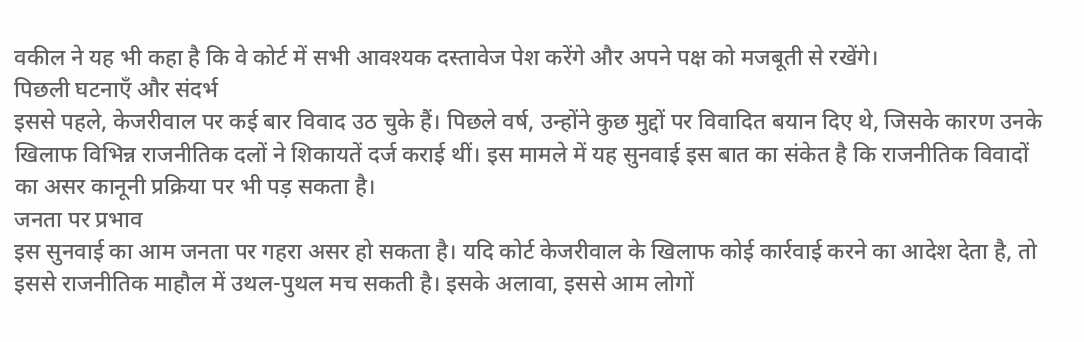वकील ने यह भी कहा है कि वे कोर्ट में सभी आवश्यक दस्तावेज पेश करेंगे और अपने पक्ष को मजबूती से रखेंगे।
पिछली घटनाएँ और संदर्भ
इससे पहले, केजरीवाल पर कई बार विवाद उठ चुके हैं। पिछले वर्ष, उन्होंने कुछ मुद्दों पर विवादित बयान दिए थे, जिसके कारण उनके खिलाफ विभिन्न राजनीतिक दलों ने शिकायतें दर्ज कराई थीं। इस मामले में यह सुनवाई इस बात का संकेत है कि राजनीतिक विवादों का असर कानूनी प्रक्रिया पर भी पड़ सकता है।
जनता पर प्रभाव
इस सुनवाई का आम जनता पर गहरा असर हो सकता है। यदि कोर्ट केजरीवाल के खिलाफ कोई कार्रवाई करने का आदेश देता है, तो इससे राजनीतिक माहौल में उथल-पुथल मच सकती है। इसके अलावा, इससे आम लोगों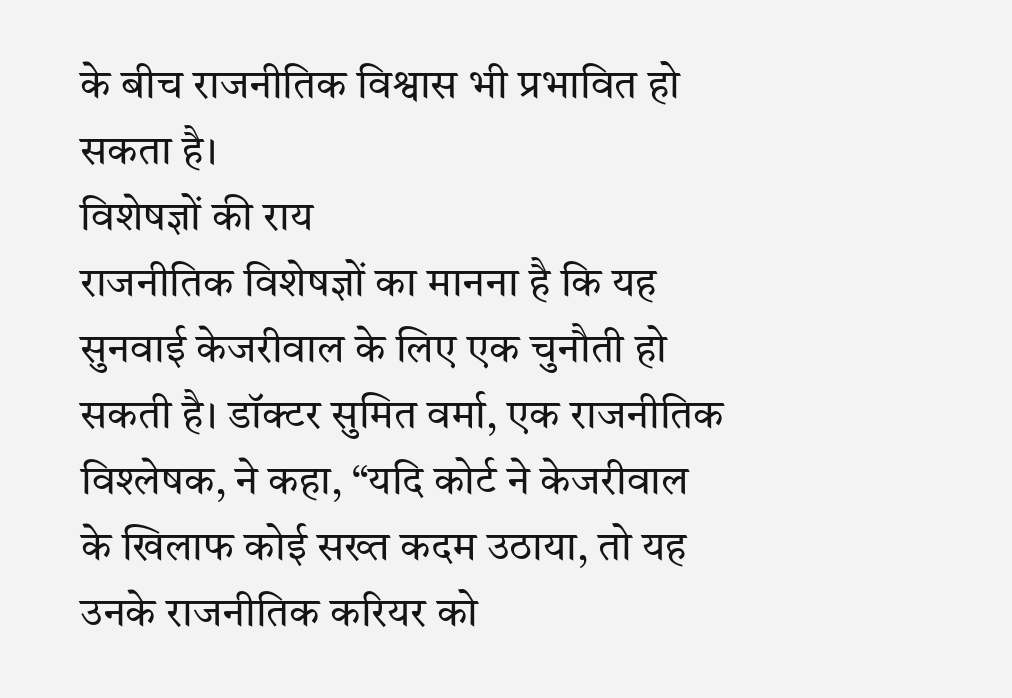के बीच राजनीतिक विश्वास भी प्रभावित हो सकता है।
विशेषज्ञों की राय
राजनीतिक विशेषज्ञों का मानना है कि यह सुनवाई केजरीवाल के लिए एक चुनौती हो सकती है। डॉक्टर सुमित वर्मा, एक राजनीतिक विश्लेषक, ने कहा, “यदि कोर्ट ने केजरीवाल के खिलाफ कोई सख्त कदम उठाया, तो यह उनके राजनीतिक करियर को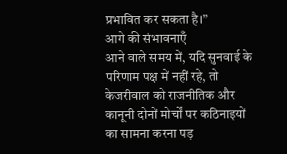प्रभावित कर सकता है।”
आगे की संभावनाएँ
आने वाले समय में, यदि सुनवाई के परिणाम पक्ष में नहीं रहे, तो केजरीवाल को राजनीतिक और कानूनी दोनों मोर्चों पर कठिनाइयों का सामना करना पड़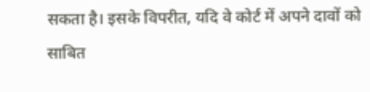सकता है। इसके विपरीत, यदि वे कोर्ट में अपने दावों को साबित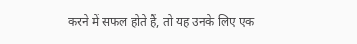करने में सफल होते हैं, तो यह उनके लिए एक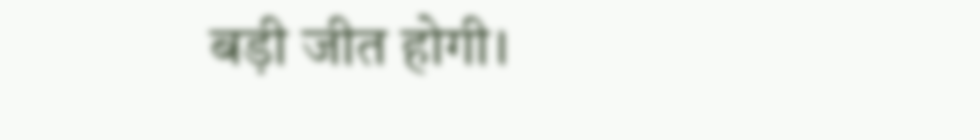बड़ी जीत होगी।